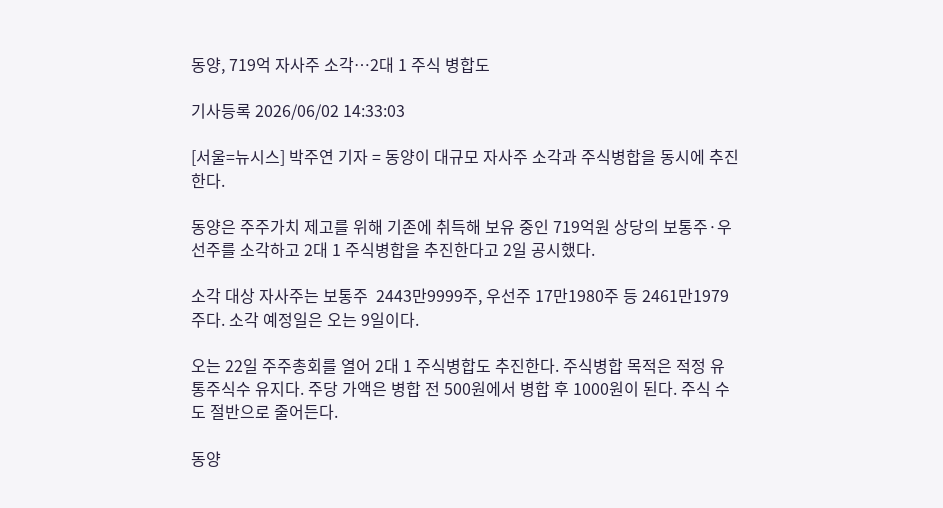동양, 719억 자사주 소각…2대 1 주식 병합도

기사등록 2026/06/02 14:33:03

[서울=뉴시스] 박주연 기자 = 동양이 대규모 자사주 소각과 주식병합을 동시에 추진한다.

동양은 주주가치 제고를 위해 기존에 취득해 보유 중인 719억원 상당의 보통주·우선주를 소각하고 2대 1 주식병합을 추진한다고 2일 공시했다.

소각 대상 자사주는 보통주  2443만9999주, 우선주 17만1980주 등 2461만1979주다. 소각 예정일은 오는 9일이다.

오는 22일 주주총회를 열어 2대 1 주식병합도 추진한다. 주식병합 목적은 적정 유통주식수 유지다. 주당 가액은 병합 전 500원에서 병합 후 1000원이 된다. 주식 수도 절반으로 줄어든다.

동양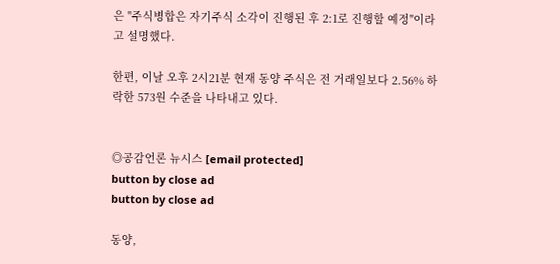은 "주식병합은 자기주식 소각이 진행된 후 2:1로 진행할 예정"이라고 설명했다.

한편, 이날 오후 2시21분 현재 동양 주식은 전 거래일보다 2.56% 하락한 573원 수준을 나타내고 있다.


◎공감언론 뉴시스 [email protected]
button by close ad
button by close ad

동양,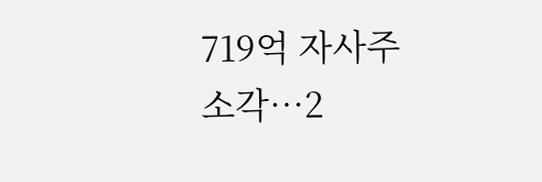719억 자사주 소각…2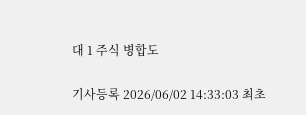대 1 주식 병합도

기사등록 2026/06/02 14:33:03 최초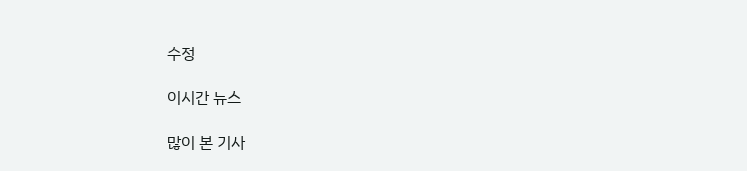수정

이시간 뉴스

많이 본 기사